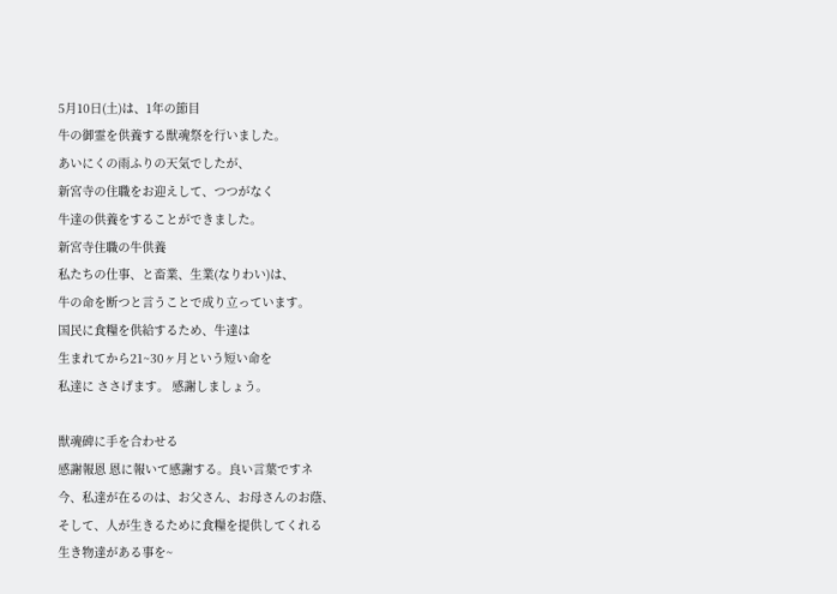5月10日(土)は、1年の節目
牛の御霊を供養する獣魂祭を行いました。
あいにくの雨ふりの天気でしたが、
新宮寺の住職をお迎えして、つつがなく
牛達の供養をすることができました。
新宮寺住職の牛供養
私たちの仕事、と畜業、生業(なりわい)は、
牛の命を断つと言うことで成り立っています。
国民に食糧を供給するため、牛達は
生まれてから21~30ヶ月という短い命を
私達に ささげます。 感謝しましょう。

獣魂碑に手を合わせる
感謝報恩 恩に報いて感謝する。良い言葉ですネ
今、私達が在るのは、お父さん、お母さんのお蔭、
そして、人が生きるために食糧を提供してくれる
生き物達がある事を~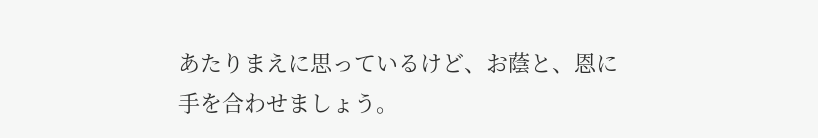あたりまえに思っているけど、お蔭と、恩に
手を合わせましょう。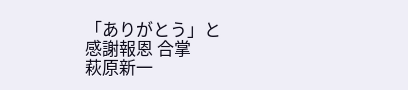「ありがとう」と
感謝報恩 合掌
萩原新一